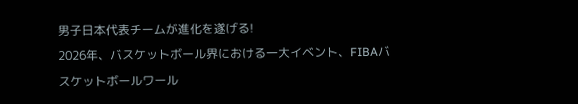男子日本代表チームが進化を遂げる!
2026年、バスケットボール界における一大イベント、FIBAバスケットボールワール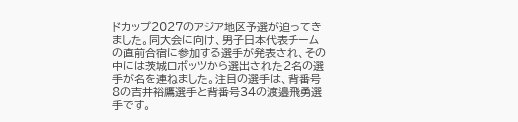ドカップ2027のアジア地区予選が迫ってきました。同大会に向け、男子日本代表チームの直前合宿に参加する選手が発表され、その中には茨城ロボッツから選出された2名の選手が名を連ねました。注目の選手は、背番号8の吉井裕鷹選手と背番号34の渡邉飛勇選手です。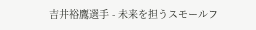吉井裕鷹選手 - 未来を担うスモールフ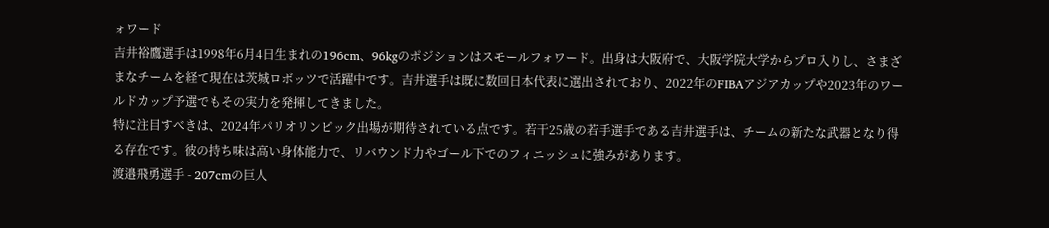ォワード
吉井裕鷹選手は1998年6月4日生まれの196cm、96kgのポジションはスモールフォワード。出身は大阪府で、大阪学院大学からプロ入りし、さまざまなチームを経て現在は茨城ロボッツで活躍中です。吉井選手は既に数回日本代表に選出されており、2022年のFIBAアジアカップや2023年のワールドカップ予選でもその実力を発揮してきました。
特に注目すべきは、2024年パリオリンピック出場が期待されている点です。若干25歳の若手選手である吉井選手は、チームの新たな武器となり得る存在です。彼の持ち味は高い身体能力で、リバウンド力やゴール下でのフィニッシュに強みがあります。
渡邉飛勇選手 - 207cmの巨人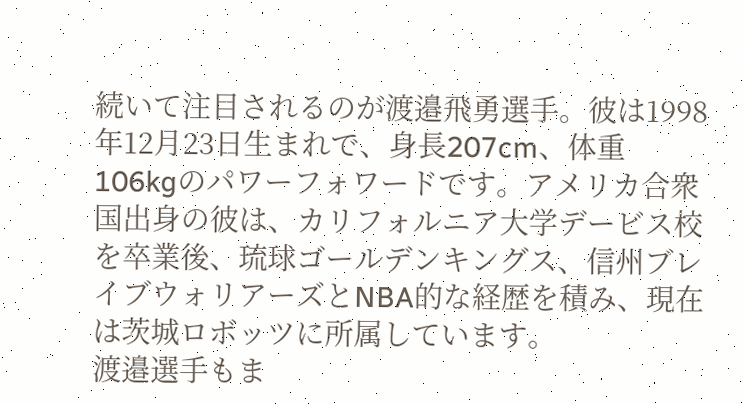続いて注目されるのが渡邉飛勇選手。彼は1998年12月23日生まれで、身長207cm、体重106kgのパワーフォワードです。アメリカ合衆国出身の彼は、カリフォルニア大学デービス校を卒業後、琉球ゴールデンキングス、信州ブレイブウォリアーズとNBA的な経歴を積み、現在は茨城ロボッツに所属しています。
渡邉選手もま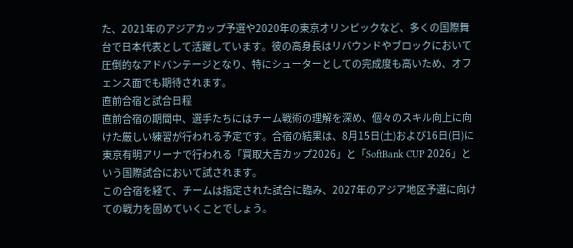た、2021年のアジアカップ予選や2020年の東京オリンピックなど、多くの国際舞台で日本代表として活躍しています。彼の高身長はリバウンドやブロックにおいて圧倒的なアドバンテージとなり、特にシューターとしての完成度も高いため、オフェンス面でも期待されます。
直前合宿と試合日程
直前合宿の期間中、選手たちにはチーム戦術の理解を深め、個々のスキル向上に向けた厳しい練習が行われる予定です。合宿の結果は、8月15日(土)および16日(日)に東京有明アリーナで行われる「買取大吉カップ2026」と「SoftBank CUP 2026」という国際試合において試されます。
この合宿を経て、チームは指定された試合に臨み、2027年のアジア地区予選に向けての戦力を固めていくことでしょう。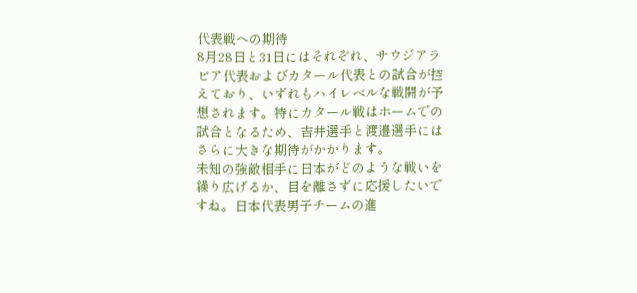代表戦への期待
8月28日と31日にはそれぞれ、サウジアラビア代表およびカタール代表との試合が控えており、いずれもハイレベルな戦闘が予想されます。特にカタール戦はホームでの試合となるため、吉井選手と渡邉選手にはさらに大きな期待がかかります。
未知の強敵相手に日本がどのような戦いを繰り広げるか、目を離さずに応援したいですね。日本代表男子チームの進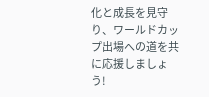化と成長を見守り、ワールドカップ出場への道を共に応援しましょう!